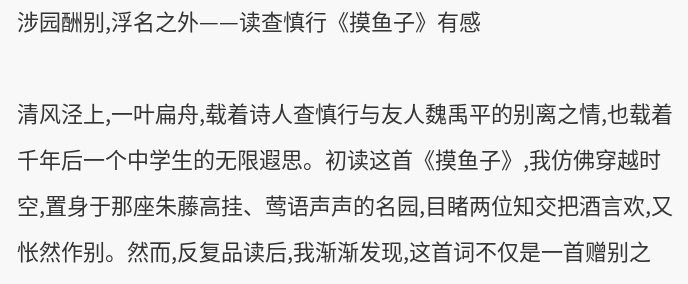涉园酬别,浮名之外——读查慎行《摸鱼子》有感

清风泾上,一叶扁舟,载着诗人查慎行与友人魏禹平的别离之情,也载着千年后一个中学生的无限遐思。初读这首《摸鱼子》,我仿佛穿越时空,置身于那座朱藤高挂、莺语声声的名园,目睹两位知交把酒言欢,又怅然作别。然而,反复品读后,我渐渐发现,这首词不仅是一首赠别之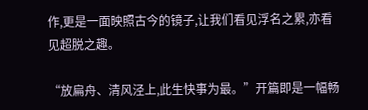作,更是一面映照古今的镜子,让我们看见浮名之累,亦看见超脱之趣。

“放扁舟、清风泾上,此生快事为最。”开篇即是一幅畅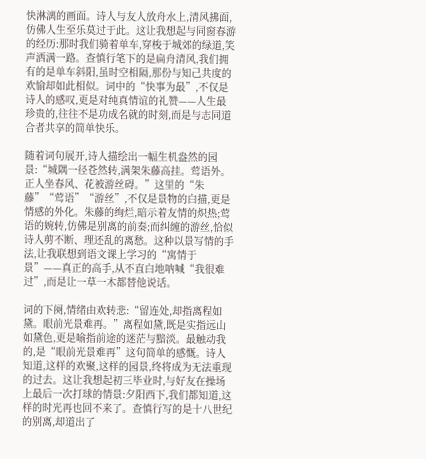快淋漓的画面。诗人与友人放舟水上,清风拂面,仿佛人生至乐莫过于此。这让我想起与同窗春游的经历:那时我们骑着单车,穿梭于城郊的绿道,笑声洒满一路。查慎行笔下的是扁舟清风,我们拥有的是单车斜阳,虽时空相隔,那份与知己共度的欢愉却如此相似。词中的“快事为最”,不仅是诗人的感叹,更是对纯真情谊的礼赞——人生最珍贵的,往往不是功成名就的时刻,而是与志同道合者共享的简单快乐。

随着词句展开,诗人描绘出一幅生机盎然的园景:“城隅一径苍然转,满架朱藤高挂。莺语外。正人坐春风、花被游丝碍。”这里的“朱藤”“莺语”“游丝”,不仅是景物的白描,更是情感的外化。朱藤的绚烂,暗示着友情的炽热;莺语的婉转,仿佛是别离的前奏;而纠缠的游丝,恰似诗人剪不断、理还乱的离愁。这种以景写情的手法,让我联想到语文课上学习的“寓情于景”——真正的高手,从不直白地呐喊“我很难过”,而是让一草一木都替他说话。

词的下阕,情绪由欢转悲:“留连处,却指离程如黛。眼前光景难再。”离程如黛,既是实指远山如黛色,更是喻指前途的迷茫与黯淡。最触动我的,是“眼前光景难再”这句简单的感慨。诗人知道,这样的欢聚,这样的园景,终将成为无法重现的过去。这让我想起初三毕业时,与好友在操场上最后一次打球的情景:夕阳西下,我们都知道,这样的时光再也回不来了。查慎行写的是十八世纪的别离,却道出了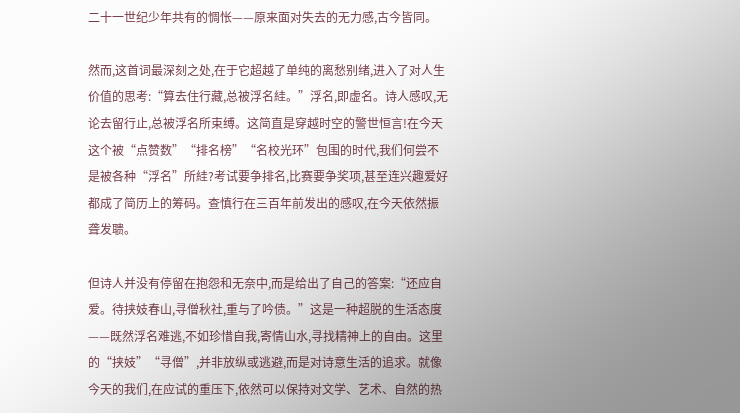二十一世纪少年共有的惆怅——原来面对失去的无力感,古今皆同。

然而,这首词最深刻之处,在于它超越了单纯的离愁别绪,进入了对人生价值的思考:“算去住行藏,总被浮名絓。”浮名,即虚名。诗人感叹,无论去留行止,总被浮名所束缚。这简直是穿越时空的警世恒言!在今天这个被“点赞数”“排名榜”“名校光环”包围的时代,我们何尝不是被各种“浮名”所絓?考试要争排名,比赛要争奖项,甚至连兴趣爱好都成了简历上的筹码。查慎行在三百年前发出的感叹,在今天依然振聋发聩。

但诗人并没有停留在抱怨和无奈中,而是给出了自己的答案:“还应自爱。待挟妓春山,寻僧秋社,重与了吟债。”这是一种超脱的生活态度——既然浮名难逃,不如珍惜自我,寄情山水,寻找精神上的自由。这里的“挟妓”“寻僧”,并非放纵或逃避,而是对诗意生活的追求。就像今天的我们,在应试的重压下,依然可以保持对文学、艺术、自然的热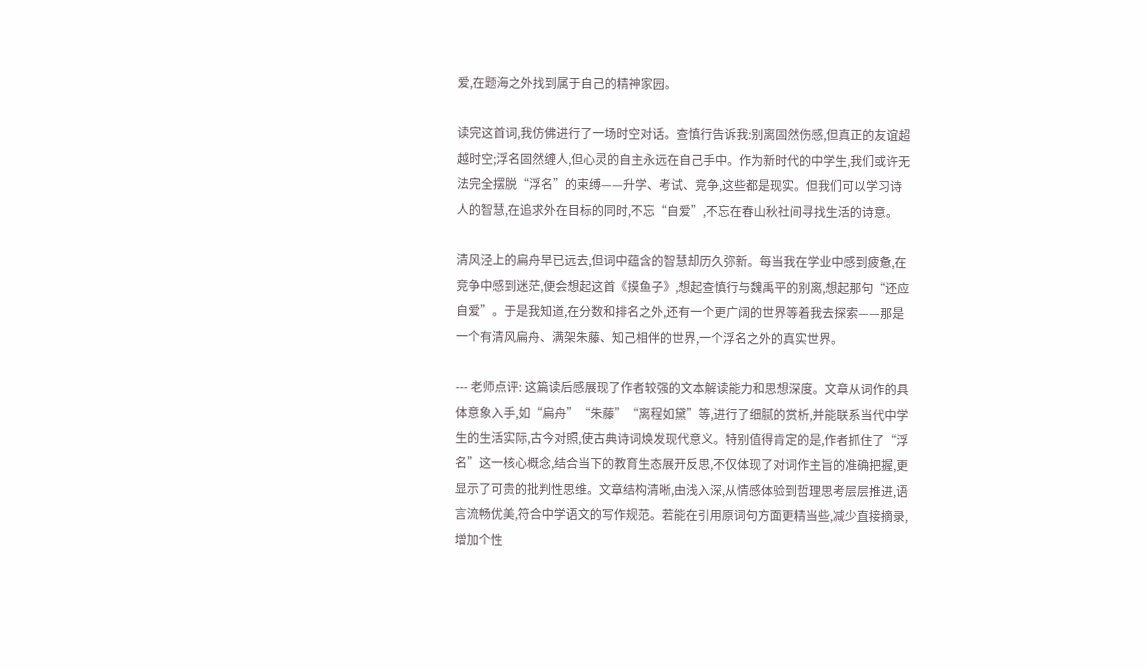爱,在题海之外找到属于自己的精神家园。

读完这首词,我仿佛进行了一场时空对话。查慎行告诉我:别离固然伤感,但真正的友谊超越时空;浮名固然缠人,但心灵的自主永远在自己手中。作为新时代的中学生,我们或许无法完全摆脱“浮名”的束缚——升学、考试、竞争,这些都是现实。但我们可以学习诗人的智慧,在追求外在目标的同时,不忘“自爱”,不忘在春山秋社间寻找生活的诗意。

清风泾上的扁舟早已远去,但词中蕴含的智慧却历久弥新。每当我在学业中感到疲惫,在竞争中感到迷茫,便会想起这首《摸鱼子》,想起查慎行与魏禹平的别离,想起那句“还应自爱”。于是我知道,在分数和排名之外,还有一个更广阔的世界等着我去探索——那是一个有清风扁舟、满架朱藤、知己相伴的世界,一个浮名之外的真实世界。

--- 老师点评: 这篇读后感展现了作者较强的文本解读能力和思想深度。文章从词作的具体意象入手,如“扁舟”“朱藤”“离程如黛”等,进行了细腻的赏析,并能联系当代中学生的生活实际,古今对照,使古典诗词焕发现代意义。特别值得肯定的是,作者抓住了“浮名”这一核心概念,结合当下的教育生态展开反思,不仅体现了对词作主旨的准确把握,更显示了可贵的批判性思维。文章结构清晰,由浅入深,从情感体验到哲理思考层层推进,语言流畅优美,符合中学语文的写作规范。若能在引用原词句方面更精当些,减少直接摘录,增加个性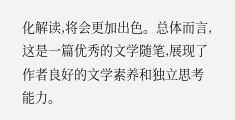化解读,将会更加出色。总体而言,这是一篇优秀的文学随笔,展现了作者良好的文学素养和独立思考能力。